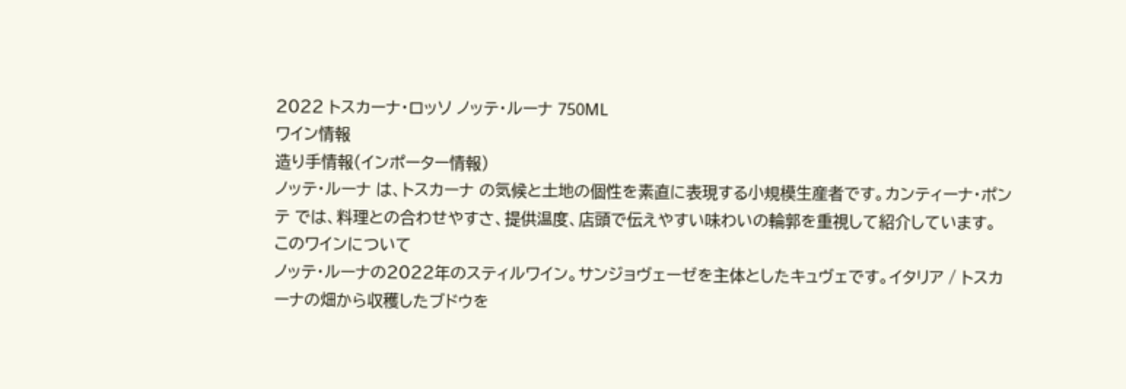2022 トスカーナ・ロッソ ノッテ・ルーナ 750ML
ワイン情報
造り手情報(インポーター情報)
ノッテ・ルーナ は、トスカーナ の気候と土地の個性を素直に表現する小規模生産者です。カンティーナ・ポンテ では、料理との合わせやすさ、提供温度、店頭で伝えやすい味わいの輪郭を重視して紹介しています。
このワインについて
ノッテ・ルーナの2022年のスティルワイン。サンジョヴェーゼを主体としたキュヴェです。イタリア / トスカーナの畑から収穫したブドウを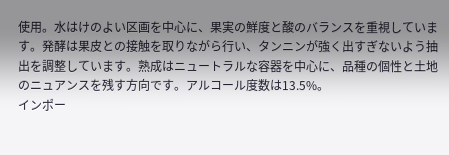使用。水はけのよい区画を中心に、果実の鮮度と酸のバランスを重視しています。発酵は果皮との接触を取りながら行い、タンニンが強く出すぎないよう抽出を調整しています。熟成はニュートラルな容器を中心に、品種の個性と土地のニュアンスを残す方向です。アルコール度数は13.5%。
インポー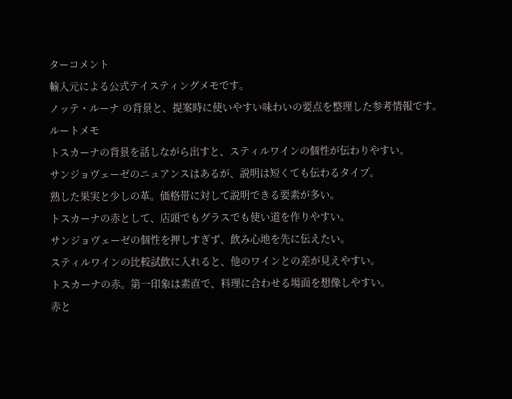ターコメント
輸入元による公式テイスティングメモです。
ノッテ・ルーナ の背景と、提案時に使いやすい味わいの要点を整理した参考情報です。
ルートメモ
トスカーナの背景を話しながら出すと、スティルワインの個性が伝わりやすい。
サンジョヴェーゼのニュアンスはあるが、説明は短くても伝わるタイプ。
熟した果実と少しの革。価格帯に対して説明できる要素が多い。
トスカーナの赤として、店頭でもグラスでも使い道を作りやすい。
サンジョヴェーゼの個性を押しすぎず、飲み心地を先に伝えたい。
スティルワインの比較試飲に入れると、他のワインとの差が見えやすい。
トスカーナの赤。第一印象は素直で、料理に合わせる場面を想像しやすい。
赤と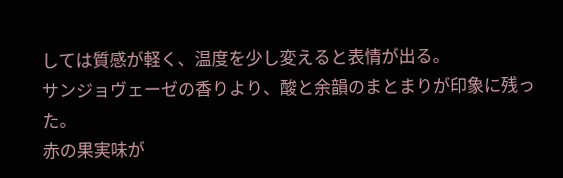しては質感が軽く、温度を少し変えると表情が出る。
サンジョヴェーゼの香りより、酸と余韻のまとまりが印象に残った。
赤の果実味が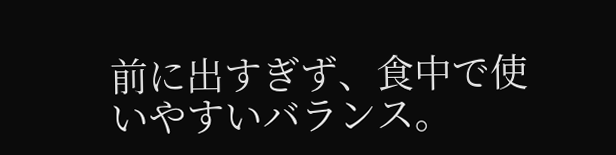前に出すぎず、食中で使いやすいバランス。